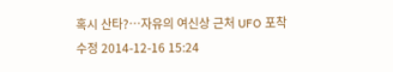혹시 산타?…자유의 여신상 근처 UFO 포착
수정 2014-12-16 15:24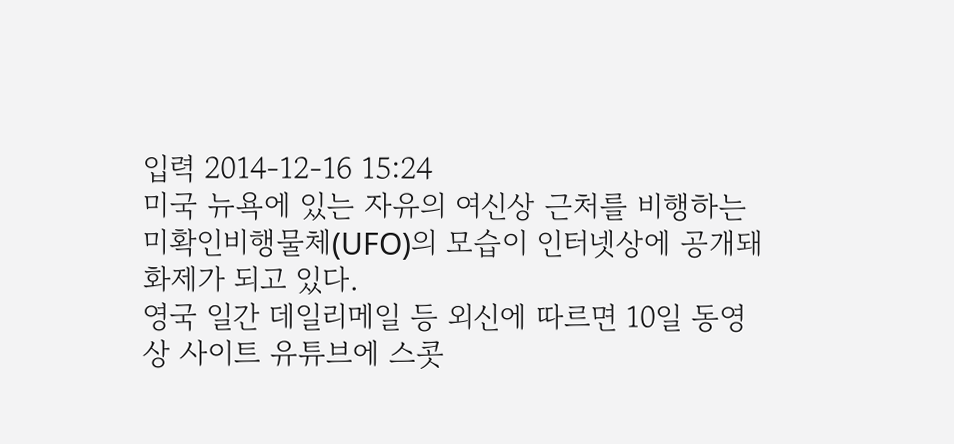입력 2014-12-16 15:24
미국 뉴욕에 있는 자유의 여신상 근처를 비행하는 미확인비행물체(UFO)의 모습이 인터넷상에 공개돼 화제가 되고 있다.
영국 일간 데일리메일 등 외신에 따르면 10일 동영상 사이트 유튜브에 스콧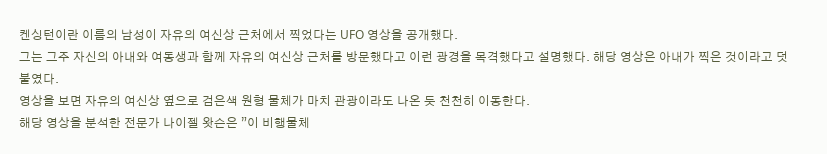켄싱턴이란 이름의 남성이 자유의 여신상 근처에서 찍었다는 UFO 영상을 공개했다.
그는 그주 자신의 아내와 여동생과 함께 자유의 여신상 근처를 방문했다고 이런 광경을 목격했다고 설명했다. 해당 영상은 아내가 찍은 것이라고 덧붙였다.
영상을 보면 자유의 여신상 옆으로 검은색 원형 물체가 마치 관광이라도 나온 듯 천천히 이동한다.
해당 영상을 분석한 전문가 나이젤 왓슨은 ”이 비행물체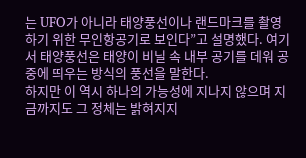는 UFO가 아니라 태양풍선이나 랜드마크를 촬영하기 위한 무인항공기로 보인다”고 설명했다. 여기서 태양풍선은 태양이 비닐 속 내부 공기를 데워 공중에 띄우는 방식의 풍선을 말한다.
하지만 이 역시 하나의 가능성에 지나지 않으며 지금까지도 그 정체는 밝혀지지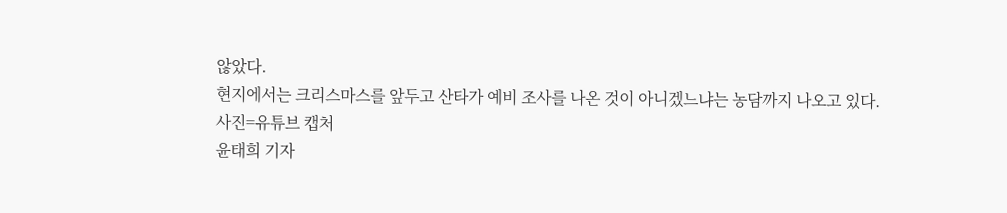않았다.
현지에서는 크리스마스를 앞두고 산타가 예비 조사를 나온 것이 아니겠느냐는 농담까지 나오고 있다.
사진=유튜브 캡처
윤태희 기자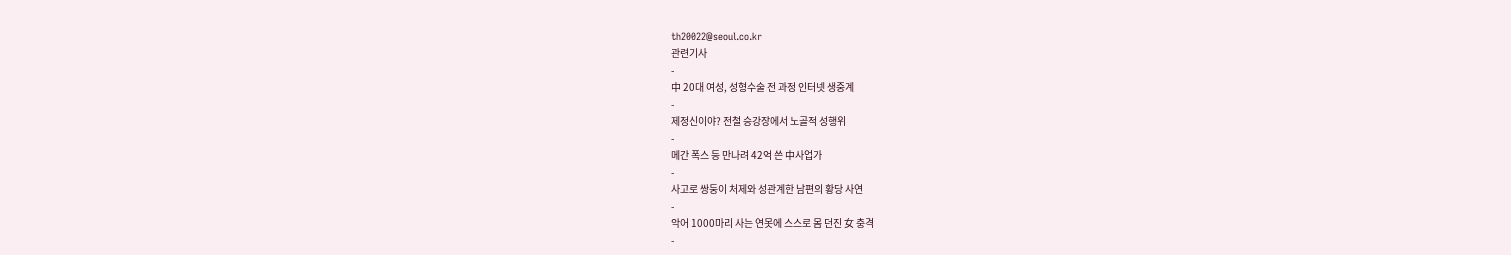th20022@seoul.co.kr
관련기사
-
中 20대 여성, 성형수술 전 과정 인터넷 생중계
-
제정신이야? 전철 승강장에서 노골적 성행위
-
메간 폭스 등 만나려 42억 쓴 中사업가
-
사고로 쌍둥이 처제와 성관계한 남편의 황당 사연
-
악어 1000마리 사는 연못에 스스로 몸 던진 女 충격
-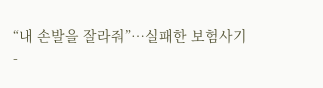“내 손발을 잘라줘”…실패한 보험사기
-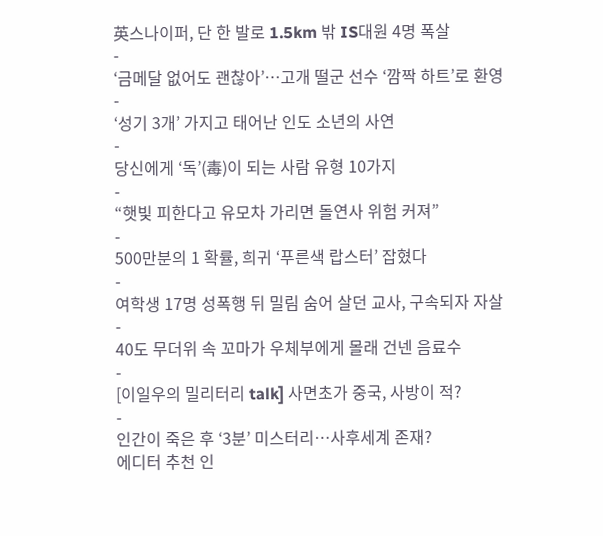英스나이퍼, 단 한 발로 1.5km 밖 IS대원 4명 폭살
-
‘금메달 없어도 괜찮아’…고개 떨군 선수 ‘깜짝 하트’로 환영
-
‘성기 3개’ 가지고 태어난 인도 소년의 사연
-
당신에게 ‘독’(毒)이 되는 사람 유형 10가지
-
“햇빛 피한다고 유모차 가리면 돌연사 위험 커져”
-
500만분의 1 확률, 희귀 ‘푸른색 랍스터’ 잡혔다
-
여학생 17명 성폭행 뒤 밀림 숨어 살던 교사, 구속되자 자살
-
40도 무더위 속 꼬마가 우체부에게 몰래 건넨 음료수
-
[이일우의 밀리터리 talk] 사면초가 중국, 사방이 적?
-
인간이 죽은 후 ‘3분’ 미스터리…사후세계 존재?
에디터 추천 인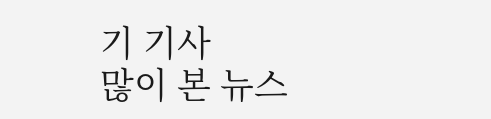기 기사
많이 본 뉴스